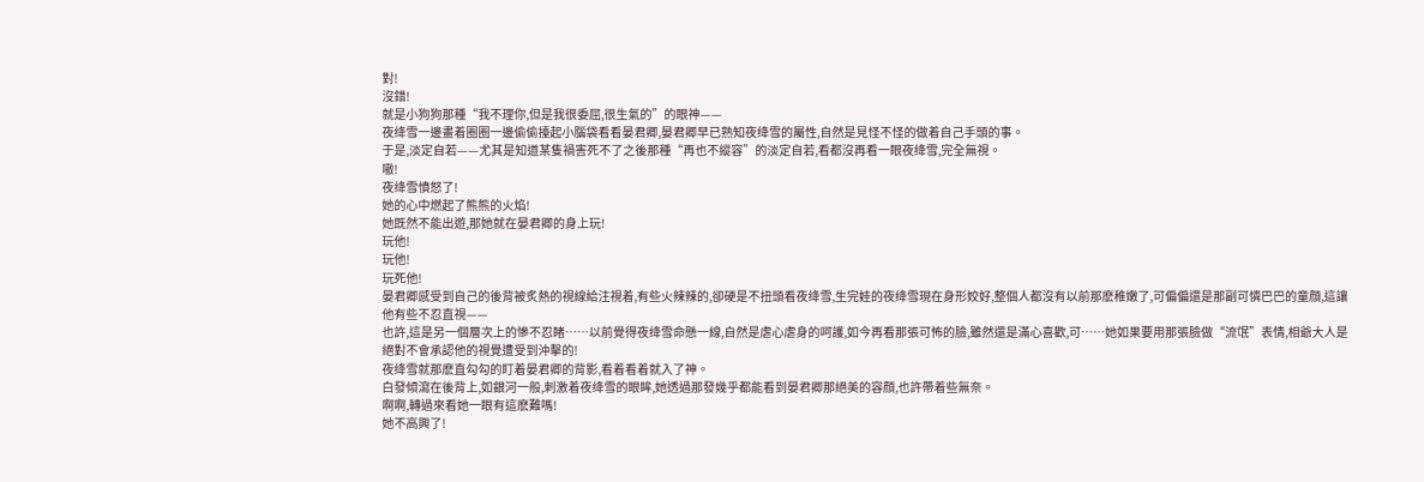對!
沒錯!
就是小狗狗那種“我不理你,但是我很委屈,很生氣的”的眼神——
夜绛雪一邊畫着圈圈一邊偷偷擡起小腦袋看看晏君卿,晏君卿早已熟知夜绛雪的屬性,自然是見怪不怪的做着自己手頭的事。
于是,淡定自若——尤其是知道某隻禍害死不了之後那種“再也不縱容”的淡定自若,看都沒再看一眼夜绛雪,完全無視。
嗷!
夜绛雪憤怒了!
她的心中燃起了熊熊的火焰!
她既然不能出遊,那她就在晏君卿的身上玩!
玩他!
玩他!
玩死他!
晏君卿感受到自己的後背被炙熱的視線給注視着,有些火辣辣的,卻硬是不扭頭看夜绛雪,生完娃的夜绛雪現在身形姣好,整個人都沒有以前那麽稚嫩了,可偏偏還是那副可憐巴巴的童顔,這讓他有些不忍直視——
也許,這是另一個層次上的慘不忍睹……以前覺得夜绛雪命懸一線,自然是虐心虐身的呵護,如今再看那張可怖的臉,雖然還是滿心喜歡,可……她如果要用那張臉做“流氓”表情,相爺大人是絕對不會承認他的視覺遭受到沖擊的!
夜绛雪就那麽直勾勾的盯着晏君卿的背影,看着看着就入了神。
白發傾瀉在後背上,如銀河一般,刺激着夜绛雪的眼眸,她透過那發幾乎都能看到晏君卿那絕美的容顔,也許帶着些無奈。
啊啊,轉過來看她一眼有這麽難嗎!
她不高興了!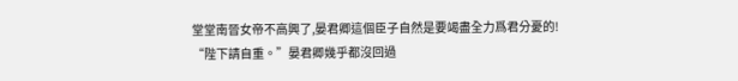堂堂南晉女帝不高興了,晏君卿這個臣子自然是要竭盡全力爲君分憂的!
“陛下請自重。”晏君卿幾乎都沒回過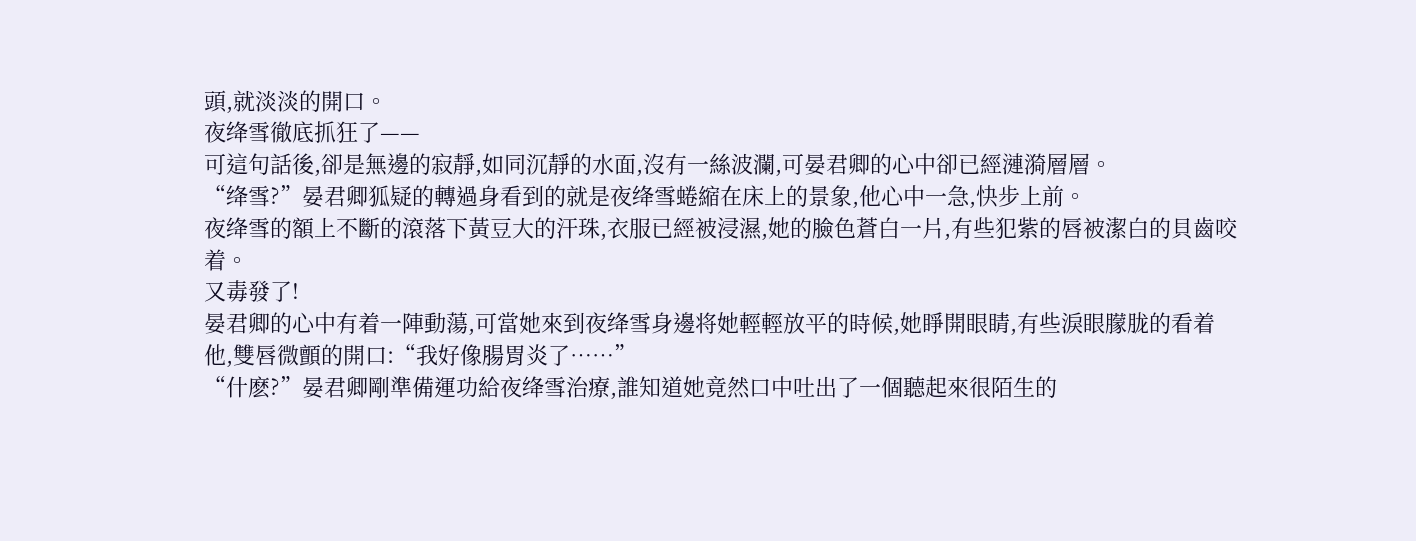頭,就淡淡的開口。
夜绛雪徹底抓狂了——
可這句話後,卻是無邊的寂靜,如同沉靜的水面,沒有一絲波瀾,可晏君卿的心中卻已經漣漪層層。
“绛雪?”晏君卿狐疑的轉過身看到的就是夜绛雪蜷縮在床上的景象,他心中一急,快步上前。
夜绛雪的額上不斷的滾落下黃豆大的汗珠,衣服已經被浸濕,她的臉色蒼白一片,有些犯紫的唇被潔白的貝齒咬着。
又毒發了!
晏君卿的心中有着一陣動蕩,可當她來到夜绛雪身邊将她輕輕放平的時候,她睜開眼睛,有些淚眼朦胧的看着他,雙唇微顫的開口:“我好像腸胃炎了……”
“什麽?”晏君卿剛準備運功給夜绛雪治療,誰知道她竟然口中吐出了一個聽起來很陌生的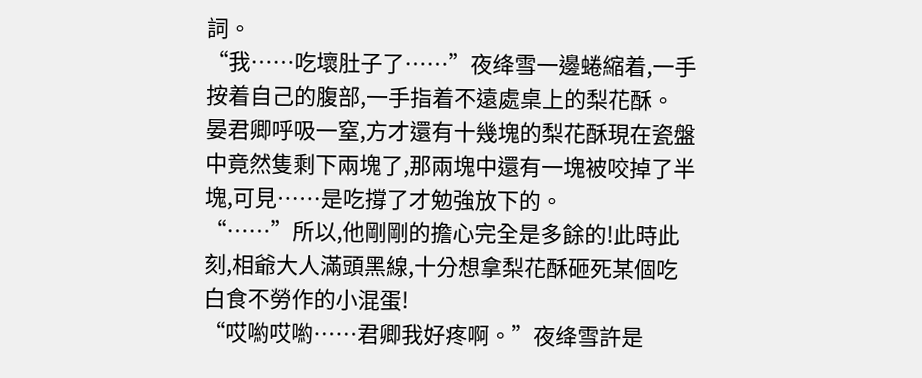詞。
“我……吃壞肚子了……”夜绛雪一邊蜷縮着,一手按着自己的腹部,一手指着不遠處桌上的梨花酥。
晏君卿呼吸一窒,方才還有十幾塊的梨花酥現在瓷盤中竟然隻剩下兩塊了,那兩塊中還有一塊被咬掉了半塊,可見……是吃撐了才勉強放下的。
“……”所以,他剛剛的擔心完全是多餘的!此時此刻,相爺大人滿頭黑線,十分想拿梨花酥砸死某個吃白食不勞作的小混蛋!
“哎喲哎喲……君卿我好疼啊。”夜绛雪許是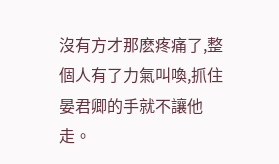沒有方才那麽疼痛了,整個人有了力氣叫喚,抓住晏君卿的手就不讓他走。